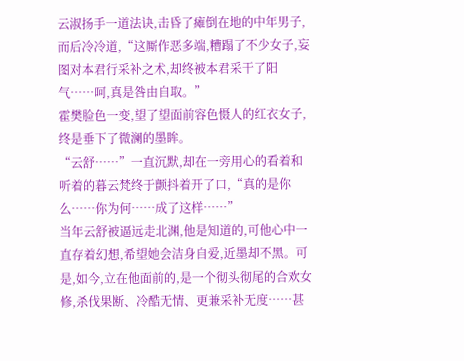云淑扬手一道法诀,击昏了瘫倒在地的中年男子,而后冷冷道,“这厮作恶多端,糟蹋了不少女子,妄图对本君行采补之术,却终被本君采干了阳气……呵,真是咎由自取。”
霍樊脸色一变,望了望面前容色慑人的红衣女子,终是垂下了微澜的墨眸。
“云舒……”一直沉默,却在一旁用心的看着和听着的暮云梵终于颤抖着开了口,“真的是你么……你为何……成了这样……”
当年云舒被逼远走北渊,他是知道的,可他心中一直存着幻想,希望她会洁身自爱,近墨却不黑。可是,如今,立在他面前的,是一个彻头彻尾的合欢女修,杀伐果断、冷酷无情、更兼采补无度……甚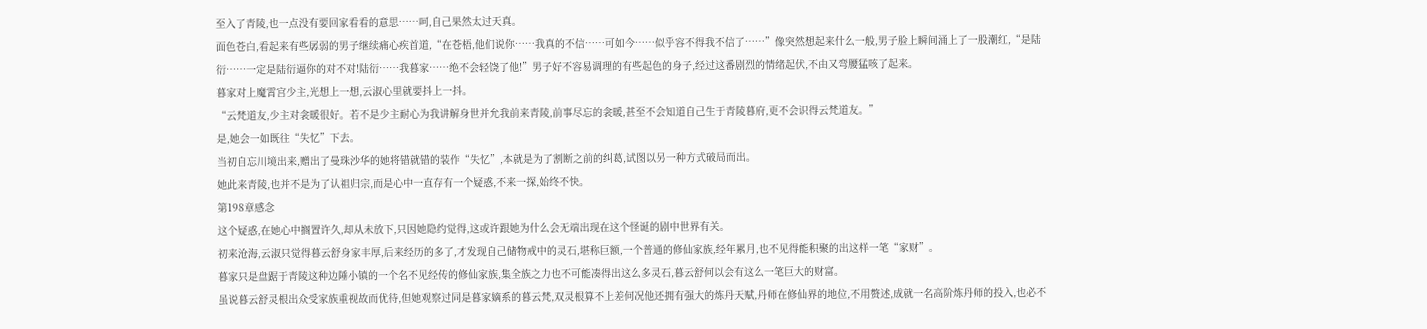至入了青陵,也一点没有要回家看看的意思……呵,自己果然太过天真。
面色苍白,看起来有些孱弱的男子继续痛心疾首道,“在苍梧,他们说你……我真的不信……可如今……似乎容不得我不信了……”像突然想起来什么一般,男子脸上瞬间涌上了一股潮红,“是陆衍……一定是陆衍逼你的对不对!陆衍……我暮家……绝不会轻饶了他!”男子好不容易调理的有些起色的身子,经过这番剧烈的情绪起伏,不由又弯腰猛咳了起来。
暮家对上魔霄宫少主,光想上一想,云淑心里就要抖上一抖。
“云梵道友,少主对衾暖很好。若不是少主耐心为我讲解身世并允我前来青陵,前事尽忘的衾暖,甚至不会知道自己生于青陵暮府,更不会识得云梵道友。”
是,她会一如既往“失忆”下去。
当初自忘川境出来,赠出了曼珠沙华的她将错就错的装作“失忆”,本就是为了割断之前的纠葛,试图以另一种方式破局而出。
她此来青陵,也并不是为了认祖归宗,而是心中一直存有一个疑惑,不来一探,始终不快。
第198章感念
这个疑惑,在她心中搁置许久,却从未放下,只因她隐约觉得,这或许跟她为什么会无端出现在这个怪诞的剧中世界有关。
初来沧海,云淑只觉得暮云舒身家丰厚,后来经历的多了,才发现自己储物戒中的灵石,堪称巨额,一个普通的修仙家族,经年累月,也不见得能积聚的出这样一笔“家财”。
暮家只是盘踞于青陵这种边陲小镇的一个名不见经传的修仙家族,集全族之力也不可能凑得出这么多灵石,暮云舒何以会有这么一笔巨大的财富。
虽说暮云舒灵根出众受家族重视故而优待,但她观察过同是暮家嫡系的暮云梵,双灵根算不上差何况他还拥有强大的炼丹天赋,丹师在修仙界的地位,不用赘述,成就一名高阶炼丹师的投入,也必不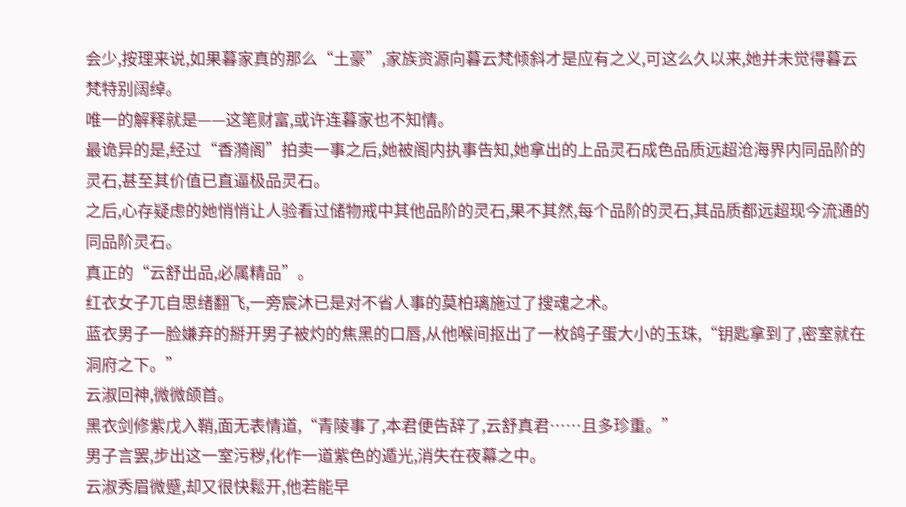会少,按理来说,如果暮家真的那么“土豪”,家族资源向暮云梵倾斜才是应有之义,可这么久以来,她并未觉得暮云梵特别阔绰。
唯一的解释就是——这笔财富,或许连暮家也不知情。
最诡异的是,经过“香漪阁”拍卖一事之后,她被阁内执事告知,她拿出的上品灵石成色品质远超沧海界内同品阶的灵石,甚至其价值已直逼极品灵石。
之后,心存疑虑的她悄悄让人验看过储物戒中其他品阶的灵石,果不其然,每个品阶的灵石,其品质都远超现今流通的同品阶灵石。
真正的“云舒出品,必属精品”。
红衣女子兀自思绪翻飞,一旁宸沐已是对不省人事的莫柏璃施过了搜魂之术。
蓝衣男子一脸嫌弃的掰开男子被灼的焦黑的口唇,从他喉间抠出了一枚鸽子蛋大小的玉珠,“钥匙拿到了,密室就在洞府之下。”
云淑回神,微微颌首。
黑衣剑修紫戊入鞘,面无表情道,“青陵事了,本君便告辞了,云舒真君……且多珍重。”
男子言罢,步出这一室污秽,化作一道紫色的遁光,消失在夜幕之中。
云淑秀眉微蹙,却又很快鬆开,他若能早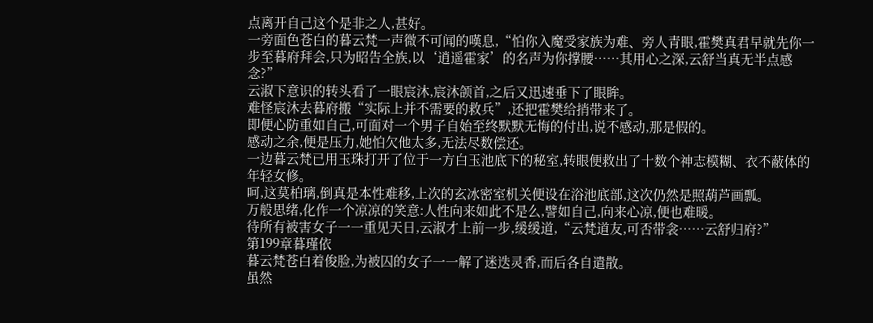点离开自己这个是非之人,甚好。
一旁面色苍白的暮云梵一声微不可闻的嘆息,“怕你入魔受家族为难、旁人青眼,霍樊真君早就先你一步至暮府拜会,只为昭告全族,以‘逍遥霍家’的名声为你撑腰……其用心之深,云舒当真无半点感念?”
云淑下意识的转头看了一眼宸沐,宸沐颌首,之后又迅速垂下了眼眸。
难怪宸沐去暮府搬“实际上并不需要的救兵”,还把霍樊给捎带来了。
即便心防重如自己,可面对一个男子自始至终默默无悔的付出,说不感动,那是假的。
感动之余,便是压力,她怕欠他太多,无法尽数偿还。
一边暮云梵已用玉珠打开了位于一方白玉池底下的秘室,转眼便救出了十数个神志模糊、衣不蔽体的年轻女修。
呵,这莫柏璃,倒真是本性难移,上次的玄冰密室机关便设在浴池底部,这次仍然是照葫芦画瓢。
万般思绪,化作一个凉凉的笑意:人性向来如此不是么,譬如自己,向来心凉,便也难暖。
待所有被害女子一一重见天日,云淑才上前一步,缓缓道,“云梵道友,可否带衾……云舒归府?”
第199章暮瑾依
暮云梵苍白着俊脸,为被囚的女子一一解了迷迭灵香,而后各自遣散。
虽然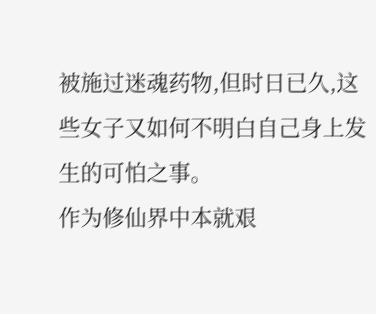被施过迷魂药物,但时日已久,这些女子又如何不明白自己身上发生的可怕之事。
作为修仙界中本就艰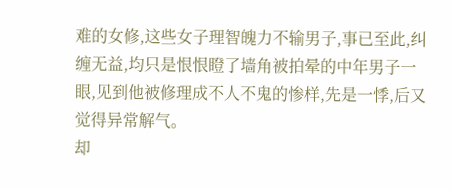难的女修,这些女子理智魄力不输男子,事已至此,纠缠无益,均只是恨恨瞪了墙角被拍晕的中年男子一眼,见到他被修理成不人不鬼的惨样,先是一悸,后又觉得异常解气。
却